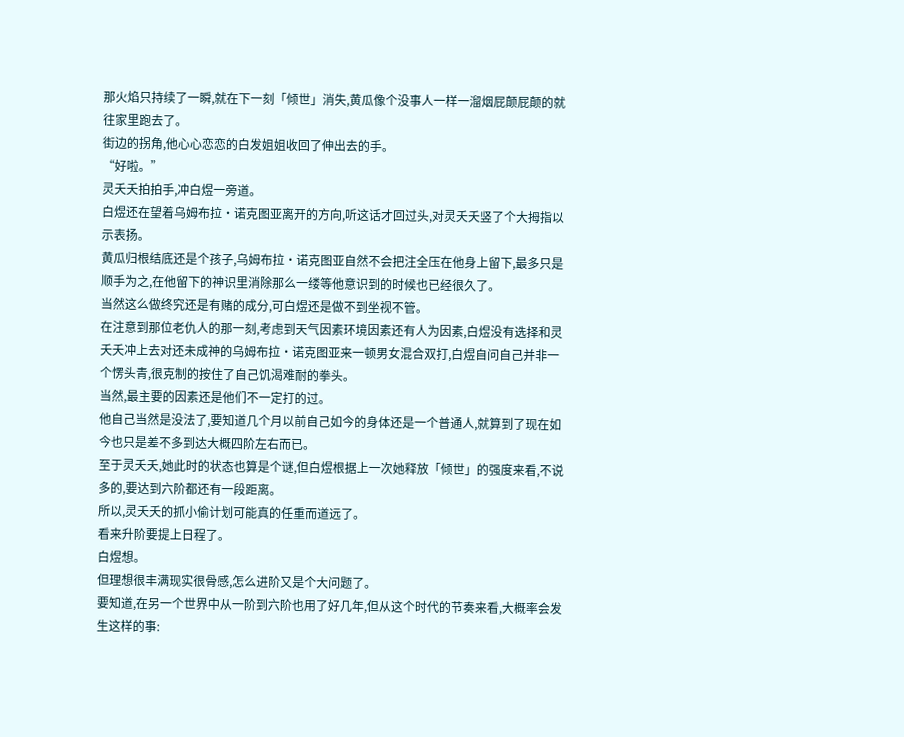那火焰只持续了一瞬,就在下一刻「倾世」消失,黄瓜像个没事人一样一溜烟屁颠屁颠的就往家里跑去了。
街边的拐角,他心心恋恋的白发姐姐收回了伸出去的手。
“好啦。”
灵夭夭拍拍手,冲白煜一旁道。
白煜还在望着乌姆布拉·诺克图亚离开的方向,听这话才回过头,对灵夭夭竖了个大拇指以示表扬。
黄瓜归根结底还是个孩子,乌姆布拉·诺克图亚自然不会把注全压在他身上留下,最多只是顺手为之,在他留下的神识里消除那么一缕等他意识到的时候也已经很久了。
当然这么做终究还是有赌的成分,可白煜还是做不到坐视不管。
在注意到那位老仇人的那一刻,考虑到天气因素环境因素还有人为因素,白煜没有选择和灵夭夭冲上去对还未成神的乌姆布拉·诺克图亚来一顿男女混合双打,白煜自问自己并非一个愣头青,很克制的按住了自己饥渴难耐的拳头。
当然,最主要的因素还是他们不一定打的过。
他自己当然是没法了,要知道几个月以前自己如今的身体还是一个普通人,就算到了现在如今也只是差不多到达大概四阶左右而已。
至于灵夭夭,她此时的状态也算是个谜,但白煜根据上一次她释放「倾世」的强度来看,不说多的,要达到六阶都还有一段距离。
所以,灵夭夭的抓小偷计划可能真的任重而道远了。
看来升阶要提上日程了。
白煜想。
但理想很丰满现实很骨感,怎么进阶又是个大问题了。
要知道,在另一个世界中从一阶到六阶也用了好几年,但从这个时代的节奏来看,大概率会发生这样的事: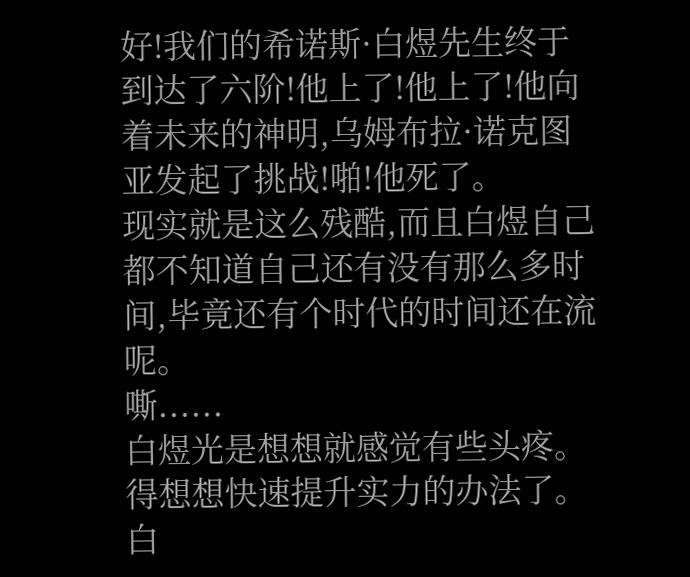好!我们的希诺斯·白煜先生终于到达了六阶!他上了!他上了!他向着未来的神明,乌姆布拉·诺克图亚发起了挑战!啪!他死了。
现实就是这么残酷,而且白煜自己都不知道自己还有没有那么多时间,毕竟还有个时代的时间还在流呢。
嘶......
白煜光是想想就感觉有些头疼。
得想想快速提升实力的办法了。
白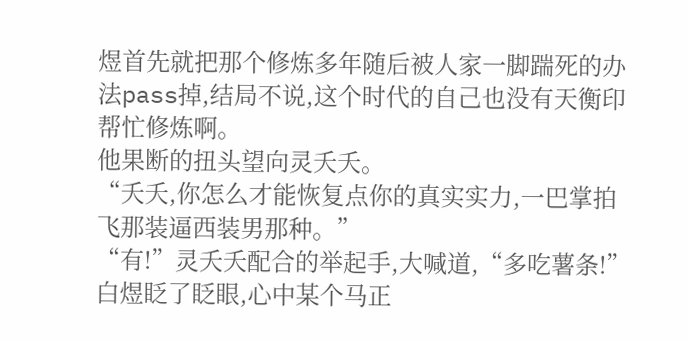煜首先就把那个修炼多年随后被人家一脚踹死的办法pass掉,结局不说,这个时代的自己也没有天衡印帮忙修炼啊。
他果断的扭头望向灵夭夭。
“夭夭,你怎么才能恢复点你的真实实力,一巴掌拍飞那装逼西装男那种。”
“有!”灵夭夭配合的举起手,大喊道,“多吃薯条!”
白煜眨了眨眼,心中某个马正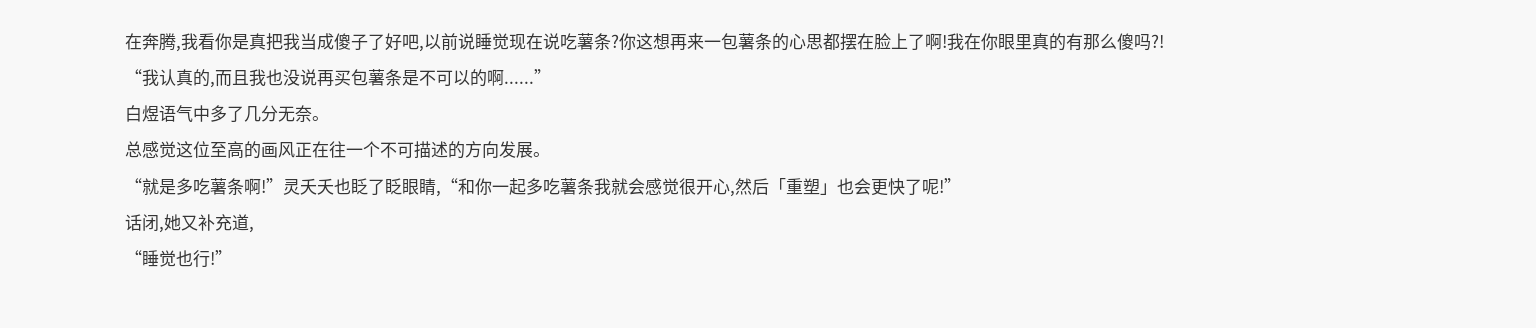在奔腾,我看你是真把我当成傻子了好吧,以前说睡觉现在说吃薯条?你这想再来一包薯条的心思都摆在脸上了啊!我在你眼里真的有那么傻吗?!
“我认真的,而且我也没说再买包薯条是不可以的啊......”
白煜语气中多了几分无奈。
总感觉这位至高的画风正在往一个不可描述的方向发展。
“就是多吃薯条啊!”灵夭夭也眨了眨眼睛,“和你一起多吃薯条我就会感觉很开心,然后「重塑」也会更快了呢!”
话闭,她又补充道,
“睡觉也行!”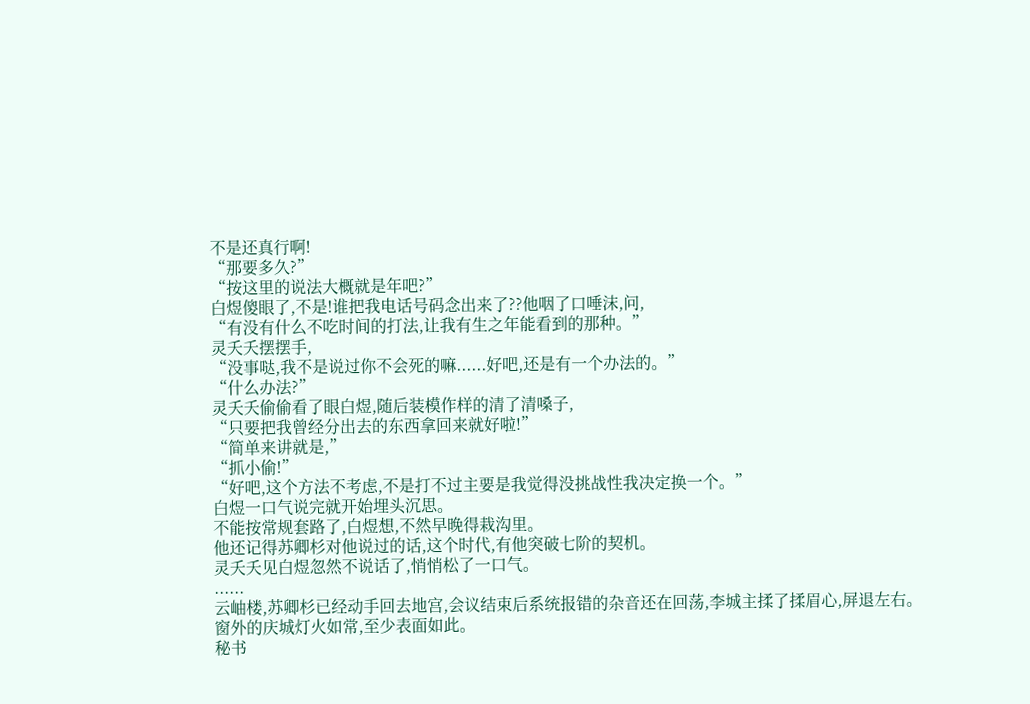不是还真行啊!
“那要多久?”
“按这里的说法大概就是年吧?”
白煜傻眼了,不是!谁把我电话号码念出来了??他咽了口唾沫,问,
“有没有什么不吃时间的打法,让我有生之年能看到的那种。”
灵夭夭摆摆手,
“没事哒,我不是说过你不会死的嘛......好吧,还是有一个办法的。”
“什么办法?”
灵夭夭偷偷看了眼白煜,随后装模作样的清了清嗓子,
“只要把我曾经分出去的东西拿回来就好啦!”
“简单来讲就是,”
“抓小偷!”
“好吧,这个方法不考虑,不是打不过主要是我觉得没挑战性我决定换一个。”
白煜一口气说完就开始埋头沉思。
不能按常规套路了,白煜想,不然早晚得栽沟里。
他还记得苏卿杉对他说过的话,这个时代,有他突破七阶的契机。
灵夭夭见白煜忽然不说话了,悄悄松了一口气。
......
云岫楼,苏卿杉已经动手回去地宫,会议结束后系统报错的杂音还在回荡,李城主揉了揉眉心,屏退左右。
窗外的庆城灯火如常,至少表面如此。
秘书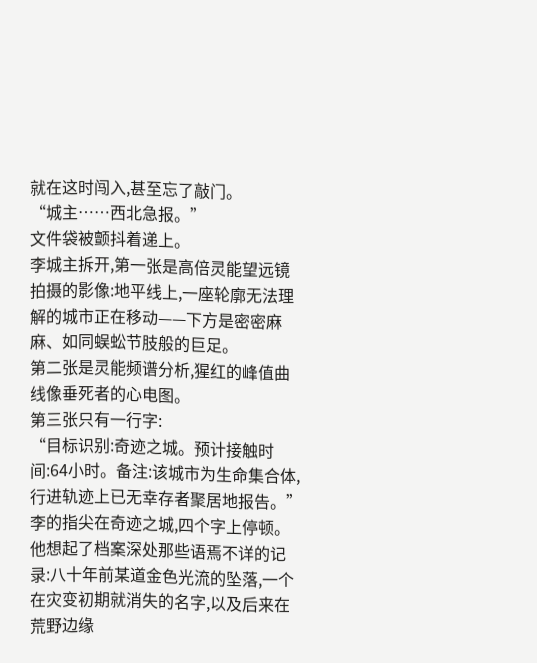就在这时闯入,甚至忘了敲门。
“城主……西北急报。”
文件袋被颤抖着递上。
李城主拆开,第一张是高倍灵能望远镜拍摄的影像:地平线上,一座轮廓无法理解的城市正在移动——下方是密密麻麻、如同蜈蚣节肢般的巨足。
第二张是灵能频谱分析,猩红的峰值曲线像垂死者的心电图。
第三张只有一行字:
“目标识别:奇迹之城。预计接触时间:64小时。备注:该城市为生命集合体,行进轨迹上已无幸存者聚居地报告。”
李的指尖在奇迹之城,四个字上停顿。他想起了档案深处那些语焉不详的记录:八十年前某道金色光流的坠落,一个在灾变初期就消失的名字,以及后来在荒野边缘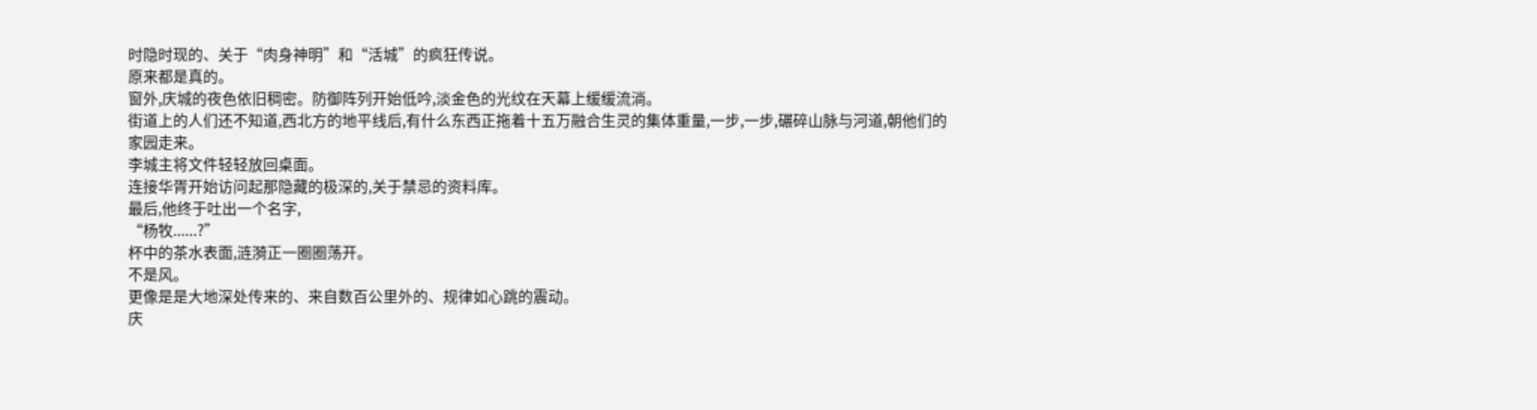时隐时现的、关于“肉身神明”和“活城”的疯狂传说。
原来都是真的。
窗外,庆城的夜色依旧稠密。防御阵列开始低吟,淡金色的光纹在天幕上缓缓流淌。
街道上的人们还不知道,西北方的地平线后,有什么东西正拖着十五万融合生灵的集体重量,一步,一步,碾碎山脉与河道,朝他们的家园走来。
李城主将文件轻轻放回桌面。
连接华胥开始访问起那隐藏的极深的,关于禁忌的资料库。
最后,他终于吐出一个名字,
“杨牧......?”
杯中的茶水表面,涟漪正一圈圈荡开。
不是风。
更像是是大地深处传来的、来自数百公里外的、规律如心跳的震动。
庆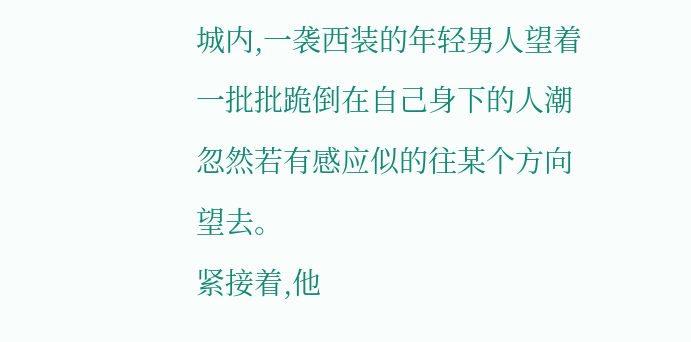城内,一袭西装的年轻男人望着一批批跪倒在自己身下的人潮忽然若有感应似的往某个方向望去。
紧接着,他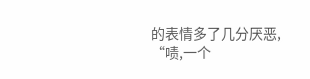的表情多了几分厌恶,
“啧,一个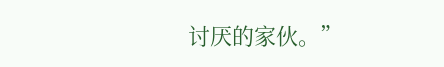讨厌的家伙。”